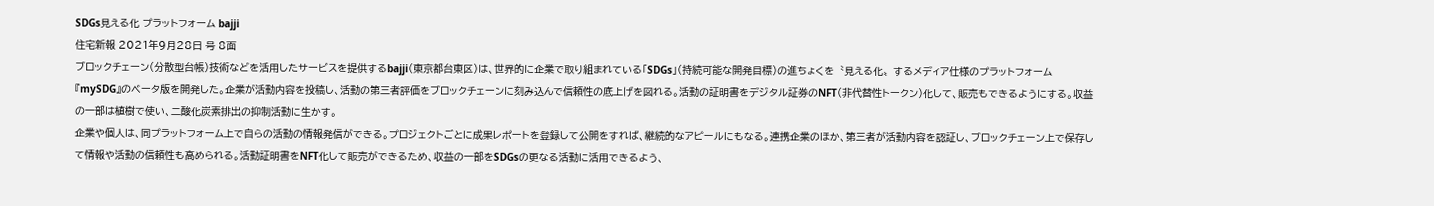SDGs見える化 プラットフォーム bajji
住宅新報 2021年9月28日 号 8面
ブロックチェーン(分散型台帳)技術などを活用したサービスを提供するbajji(東京都台東区)は、世界的に企業で取り組まれている「SDGs」(持続可能な開発目標)の進ちょくを〝見える化〟するメディア仕様のプラットフォーム『mySDG』のベータ版を開発した。企業が活動内容を投稿し、活動の第三者評価をブロックチェーンに刻み込んで信頼性の底上げを図れる。活動の証明書をデジタル証券のNFT(非代替性トークン)化して、販売もできるようにする。収益の一部は植樹で使い、二酸化炭素排出の抑制活動に生かす。
企業や個人は、同プラットフォーム上で自らの活動の情報発信ができる。プロジェクトごとに成果レポートを登録して公開をすれば、継続的なアピールにもなる。連携企業のほか、第三者が活動内容を認証し、ブロックチェーン上で保存して情報や活動の信頼性も高められる。活動証明書をNFT化して販売ができるため、収益の一部をSDGsの更なる活動に活用できるよう、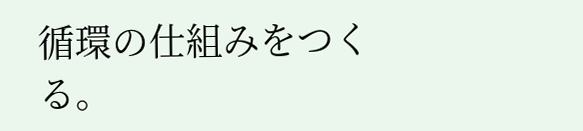循環の仕組みをつくる。